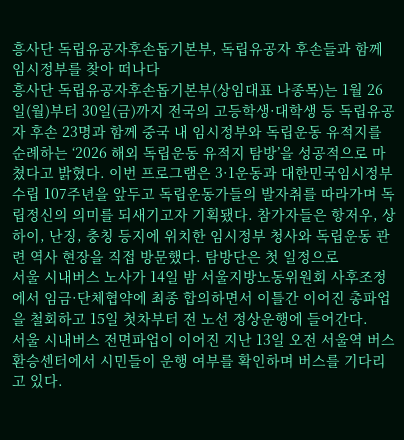흥사단 독립유공자후손돕기본부, 독립유공자 후손들과 함께 임시정부를 찾아 떠나다
흥사단 독립유공자후손돕기본부(상임대표 나종목)는 1월 26일(월)부터 30일(금)까지 전국의 고등학생·대학생 등 독립유공자 후손 23명과 함께 중국 내 임시정부와 독립운동 유적지를 순례하는 ‘2026 해외 독립운동 유적지 탐방’을 성공적으로 마쳤다고 밝혔다. 이번 프로그램은 3·1운동과 대한민국임시정부 수립 107주년을 앞두고 독립운동가들의 발자취를 따라가며 독립정신의 의미를 되새기고자 기획됐다. 참가자들은 항저우, 상하이, 난징, 충칭 등지에 위치한 임시정부 청사와 독립운동 관련 역사 현장을 직접 방문했다. 탐방단은 첫 일정으로
서울 시내버스 노사가 14일 밤 서울지방노동위원회 사후조정에서 임금·단체협약에 최종 합의하면서 이틀간 이어진 총파업을 철회하고 15일 첫차부터 전 노선 정상운행에 들어간다.
서울 시내버스 전면파업이 이어진 지난 13일 오전 서울역 버스환승센터에서 시민들이 운행 여부를 확인하며 버스를 기다리고 있다.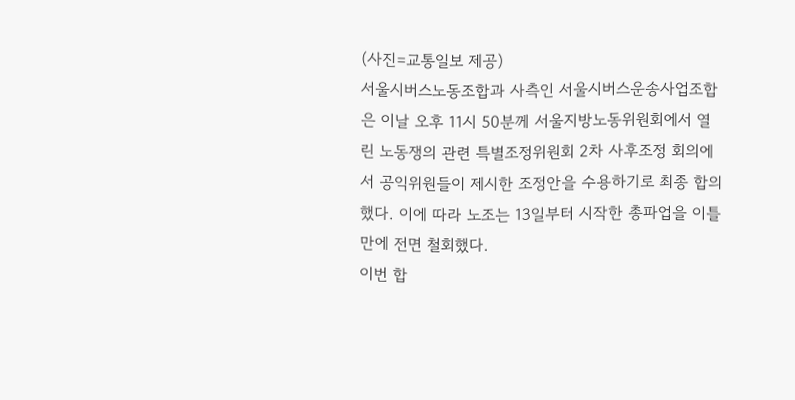(사진=교통일보 제공)
서울시버스노동조합과 사측인 서울시버스운송사업조합은 이날 오후 11시 50분께 서울지방노동위원회에서 열린 노동쟁의 관련 특별조정위원회 2차 사후조정 회의에서 공익위원들이 제시한 조정안을 수용하기로 최종 합의했다. 이에 따라 노조는 13일부터 시작한 총파업을 이틀 만에 전면 철회했다.
이번 합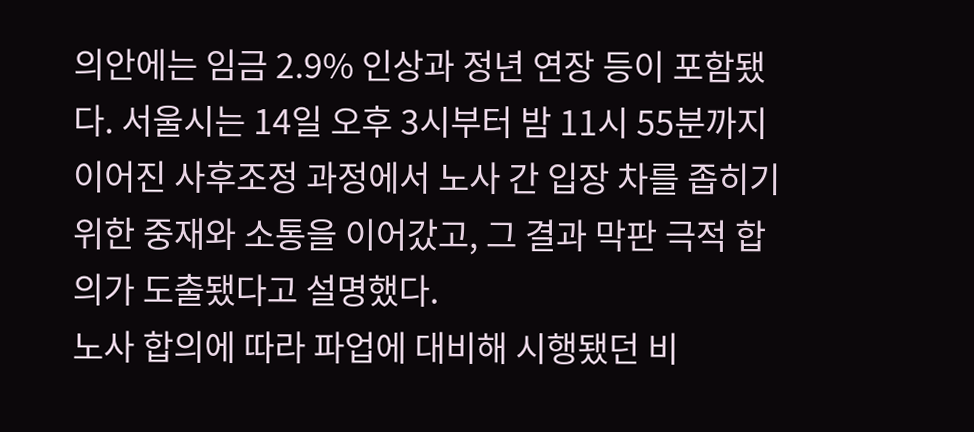의안에는 임금 2.9% 인상과 정년 연장 등이 포함됐다. 서울시는 14일 오후 3시부터 밤 11시 55분까지 이어진 사후조정 과정에서 노사 간 입장 차를 좁히기 위한 중재와 소통을 이어갔고, 그 결과 막판 극적 합의가 도출됐다고 설명했다.
노사 합의에 따라 파업에 대비해 시행됐던 비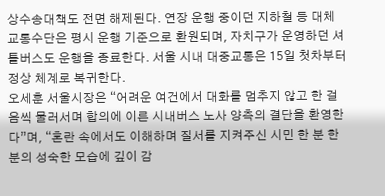상수송대책도 전면 해제된다. 연장 운행 중이던 지하철 등 대체 교통수단은 평시 운행 기준으로 환원되며, 자치구가 운영하던 셔틀버스도 운행을 종료한다. 서울 시내 대중교통은 15일 첫차부터 정상 체계로 복귀한다.
오세훈 서울시장은 “어려운 여건에서 대화를 멈추지 않고 한 걸음씩 물러서며 합의에 이른 시내버스 노사 양측의 결단을 환영한다”며, “혼란 속에서도 이해하며 질서를 지켜주신 시민 한 분 한 분의 성숙한 모습에 깊이 감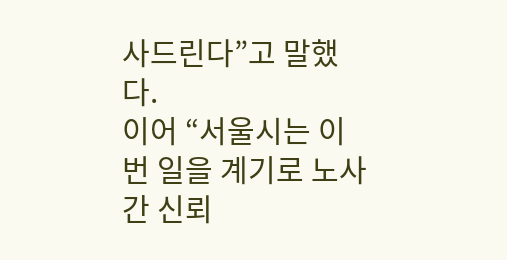사드린다”고 말했다.
이어 “서울시는 이번 일을 계기로 노사 간 신뢰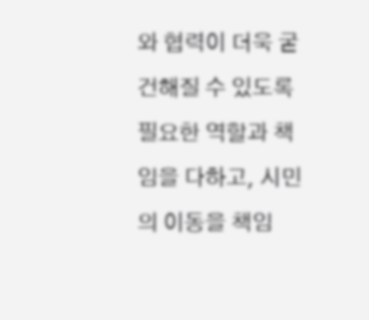와 협력이 더욱 굳건해질 수 있도록 필요한 역할과 책임을 다하고, 시민의 이동을 책임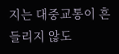지는 대중교통이 흔들리지 않도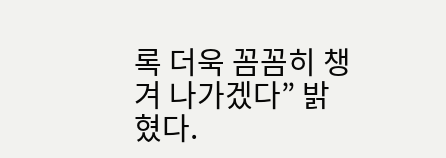록 더욱 꼼꼼히 챙겨 나가겠다” 밝혔다.